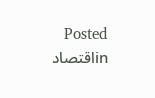Posted inاقتصاد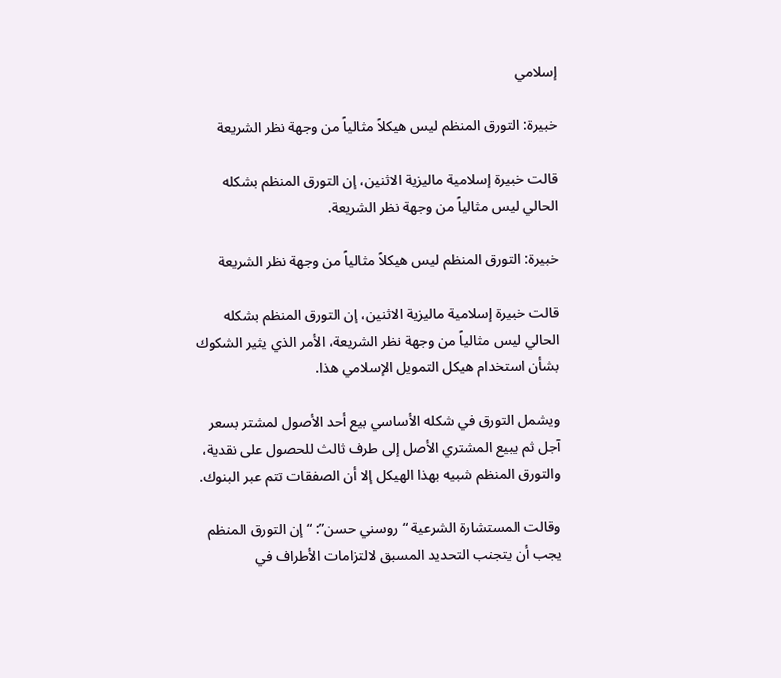إسلامي

خبيرة: التورق المنظم ليس هيكلاً مثالياً من وجهة نظر الشريعة

قالت خبيرة إسلامية ماليزية الاثنين، إن التورق المنظم بشكله الحالي ليس مثالياً من وجهة نظر الشريعة.

خبيرة: التورق المنظم ليس هيكلاً مثالياً من وجهة نظر الشريعة

قالت خبيرة إسلامية ماليزية الاثنين، إن التورق المنظم بشكله الحالي ليس مثالياً من وجهة نظر الشريعة، الأمر الذي يثير الشكوك بشأن استخدام هيكل التمويل الإسلامي هذا.

ويشمل التورق في شكله الأساسي بيع أحد الأصول لمشتر بسعر آجل ثم يبيع المشتري الأصل إلى طرف ثالث للحصول على نقدية، والتورق المنظم شبيه بهذا الهيكل إلا أن الصفقات تتم عبر البنوك.

وقالت المستشارة الشرعية “روسني حسن”: “إن التورق المنظم يجب أن يتجنب التحديد المسبق لالتزامات الأطراف في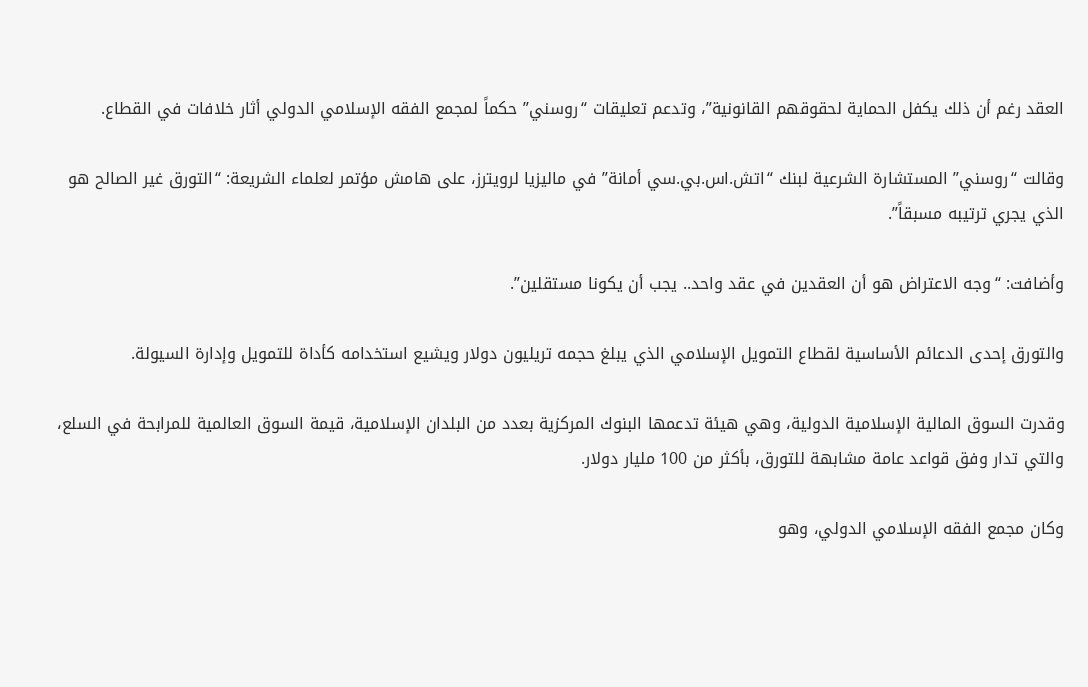العقد رغم أن ذلك يكفل الحماية لحقوقهم القانونية”، وتدعم تعليقات “روسني” حكماً لمجمع الفقه الإسلامي الدولي أثار خلافات في القطاع.

وقالت “روسني” المستشارة الشرعية لبنك “اتش.اس.بي.سي أمانة” في ماليزيا لرويترز، على هامش مؤتمر لعلماء الشريعة: “التورق غير الصالح هو الذي يجري ترتيبه مسبقاً”.

وأضافت: “وجه الاعتراض هو أن العقدين في عقد واحد.. يجب أن يكونا مستقلين”.

والتورق إحدى الدعائم الأساسية لقطاع التمويل الإسلامي الذي يبلغ حجمه تريليون دولار ويشيع استخدامه كأداة للتمويل وإدارة السيولة.

وقدرت السوق المالية الإسلامية الدولية، وهي هيئة تدعمها البنوك المركزية بعدد من البلدان الإسلامية، قيمة السوق العالمية للمرابحة في السلع، والتي تدار وفق قواعد عامة مشابهة للتورق، بأكثر من 100 مليار دولار.

وكان مجمع الفقه الإسلامي الدولي، وهو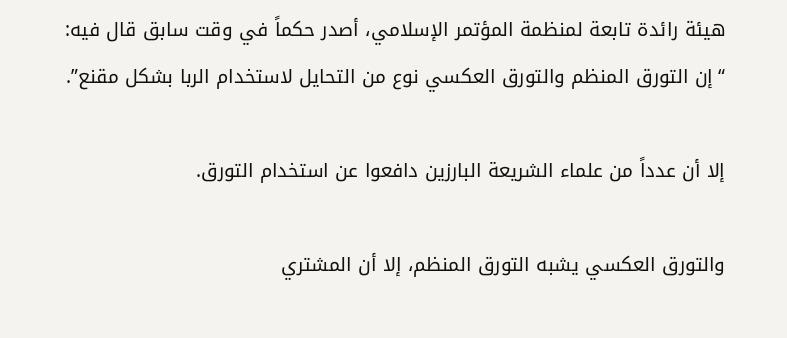هيئة رائدة تابعة لمنظمة المؤتمر الإسلامي، أصدر حكماً في وقت سابق قال فيه: “إن التورق المنظم والتورق العكسي نوع من التحايل لاستخدام الربا بشكل مقنع”.

إلا أن عدداً من علماء الشريعة البارزين دافعوا عن استخدام التورق.

والتورق العكسي يشبه التورق المنظم، إلا أن المشتري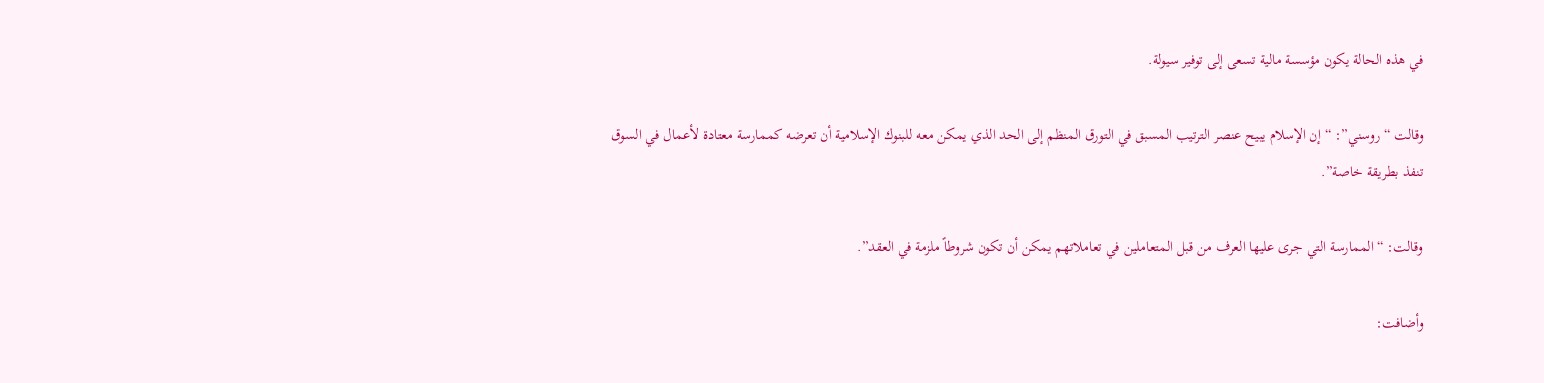في هذه الحالة يكون مؤسسة مالية تسعى إلى توفير سيولة.

وقالت “روسني”: “إن الإسلام يبيح عنصر الترتيب المسبق في التورق المنظم إلى الحد الذي يمكن معه للبنوك الإسلامية أن تعرضه كممارسة معتادة لأعمال في السوق تنفذ بطريقة خاصة”.

وقالت: “الممارسة التي جرى عليها العرف من قبل المتعاملين في تعاملاتهم يمكن أن تكون شروطاً ملزمة في العقد”.

وأضافت: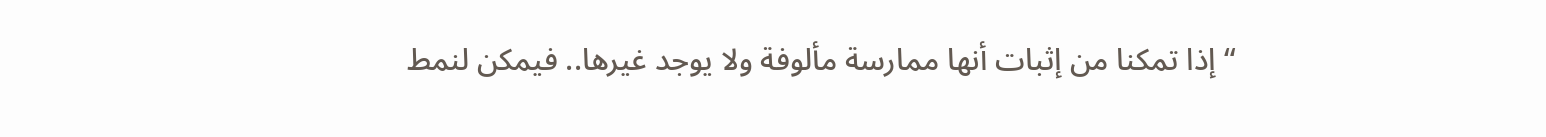“إذا تمكنا من إثبات أنها ممارسة مألوفة ولا يوجد غيرها.. فيمكن لنمط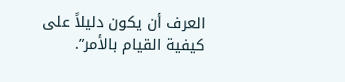العرف أن يكون دليلاً على كيفية القيام بالأمر”.